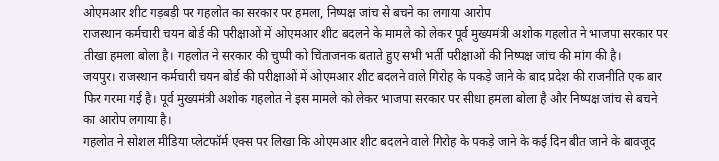ओएमआर शीट गड़बड़ी पर गहलोत का सरकार पर हमला, निष्पक्ष जांच से बचने का लगाया आरोप
राजस्थान कर्मचारी चयन बोर्ड की परीक्षाओं में ओएमआर शीट बदलने के मामले को लेकर पूर्व मुख्यमंत्री अशोक गहलोत ने भाजपा सरकार पर तीखा हमला बोला है। गहलोत ने सरकार की चुप्पी को चिंताजनक बताते हुए सभी भर्ती परीक्षाओं की निष्पक्ष जांच की मांग की है।
जयपुर। राजस्थान कर्मचारी चयन बोर्ड की परीक्षाओं में ओएमआर शीट बदलने वाले गिरोह के पकड़े जाने के बाद प्रदेश की राजनीति एक बार फिर गरमा गई है। पूर्व मुख्यमंत्री अशोक गहलोत ने इस मामले को लेकर भाजपा सरकार पर सीधा हमला बोला है और निष्पक्ष जांच से बचने का आरोप लगाया है।
गहलोत ने सोशल मीडिया प्लेटफॉर्म एक्स पर लिखा कि ओएमआर शीट बदलने वाले गिरोह के पकड़े जाने के कई दिन बीत जाने के बावजूद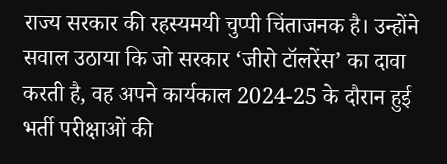राज्य सरकार की रहस्यमयी चुप्पी चिंताजनक है। उन्होंने सवाल उठाया कि जो सरकार ‘जीरो टॉलरेंस’ का दावा करती है, वह अपने कार्यकाल 2024-25 के दौरान हुई भर्ती परीक्षाओं की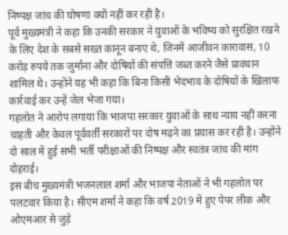निष्पक्ष जांच की घोषणा क्यों नहीं कर रही है।
पूर्व मुख्यमंत्री ने कहा कि उनकी सरकार ने युवाओं के भविष्य को सुरक्षित रखने के लिए देश के सबसे सख्त कानून बनाए थे, जिनमें आजीवन कारावास, 10 करोड़ रुपये तक जुर्माना और दोषियों की संपत्ति जब्त करने जैसे प्रावधान शामिल थे। उन्होंने यह भी कहा कि बिना किसी भेदभाव के दोषियों के खिलाफ कार्रवाई कर उन्हें जेल भेजा गया।
गहलोत ने आरोप लगाया कि भाजपा सरकार युवाओं के साथ न्याय नहीं करना चाहती और केवल पूर्ववर्ती सरकारों पर दोष मढ़ने का प्रयास कर रही है। उन्होंने दो साल में हुई सभी भर्ती परीक्षाओं की निष्पक्ष और स्वतंत्र जांच की मांग दोहराई।
इस बीच मुख्यमंत्री भजनलाल शर्मा और भाजपा नेताओं ने भी गहलोत पर पलटवार किया है। सीएम शर्मा ने कहा कि वर्ष 2019 में हुए पेपर लीक और ओएमआर से जुड़े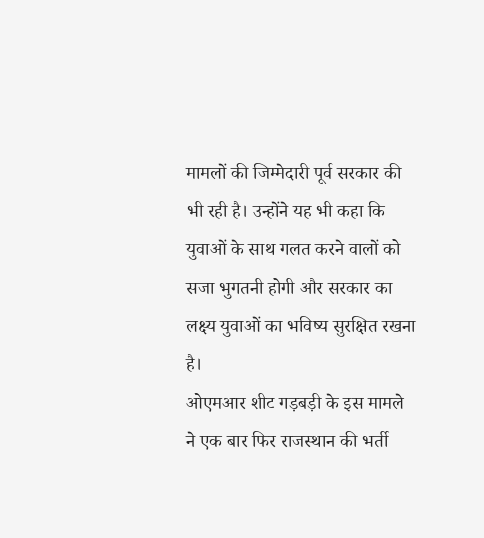मामलों की जिम्मेदारी पूर्व सरकार की भी रही है। उन्होंने यह भी कहा कि युवाओं के साथ गलत करने वालों को सजा भुगतनी होगी और सरकार का लक्ष्य युवाओं का भविष्य सुरक्षित रखना है।
ओएमआर शीट गड़बड़ी के इस मामले ने एक बार फिर राजस्थान की भर्ती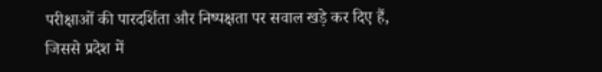परीक्षाओं की पारदर्शिता और निष्पक्षता पर सवाल खड़े कर दिए हैं, जिससे प्रदेश में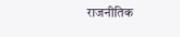राजनीतिक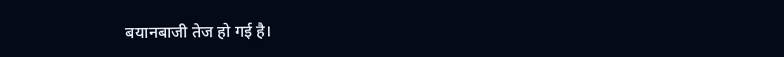बयानबाजी तेज हो गई है।